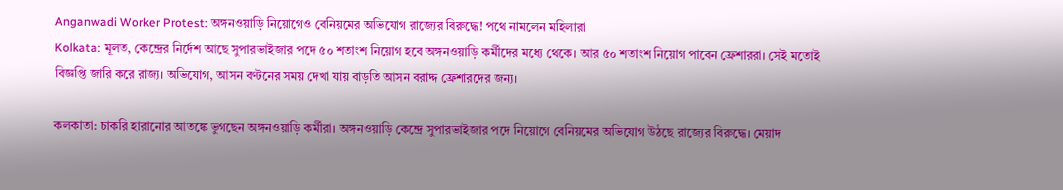Anganwadi Worker Protest: অঙ্গনওয়াড়ি নিয়োগেও বেনিয়মের অভিযোগ রাজ্যের বিরুদ্ধে! পথে নামলেন মহিলারা
Kolkata: মূলত, কেন্দ্রের নির্দেশ আছে সুপারভাইজার পদে ৫০ শতাংশ নিয়োগ হবে অঙ্গনওয়াড়ি কর্মীদের মধ্যে থেকে। আর ৫০ শতাংশ নিয়োগ পাবেন ফ্রেশাররা। সেই মতোই বিজ্ঞপ্তি জারি করে রাজ্য। অভিযোগ, আসন বণ্টনের সময় দেখা যায় বাড়তি আসন বরাদ্দ ফ্রেশারদের জন্য।

কলকাতা: চাকরি হারানোর আতঙ্কে ভুগছেন অঙ্গনওয়াড়ি কর্মীরা। অঙ্গনওয়াড়ি কেন্দ্রে সুপারভাইজার পদে নিয়োগে বেনিয়মের অভিযোগ উঠছে রাজ্যের বিরুদ্ধে। মেয়াদ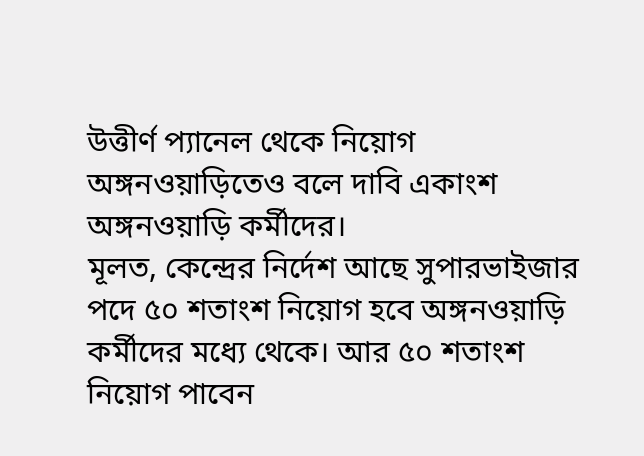উত্তীর্ণ প্যানেল থেকে নিয়োগ অঙ্গনওয়াড়িতেও বলে দাবি একাংশ অঙ্গনওয়াড়ি কর্মীদের।
মূলত, কেন্দ্রের নির্দেশ আছে সুপারভাইজার পদে ৫০ শতাংশ নিয়োগ হবে অঙ্গনওয়াড়ি কর্মীদের মধ্যে থেকে। আর ৫০ শতাংশ নিয়োগ পাবেন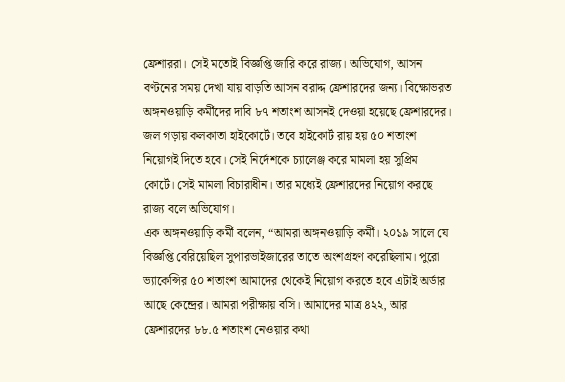ফ্রেশাররা। সেই মতোই বিজ্ঞপ্তি জারি করে রাজ্য। অভিযোগ, আসন বণ্টনের সময় দেখা যায় বাড়তি আসন বরাদ্দ ফ্রেশারদের জন্য। বিক্ষোভরত অঙ্গনওয়াড়ি কর্মীদের দাবি ৮৭ শতাংশ আসনই দেওয়া হয়েছে ফ্রেশারদের। জল গড়ায় কলকাতা হাইকোর্টে। তবে হাইকোর্ট রায় হয় ৫০ শতাংশ নিয়োগই দিতে হবে। সেই নির্দেশকে চ্যালেঞ্জ করে মামলা হয় সুপ্রিম কোর্টে। সেই মামলা বিচারাধীন। তার মধ্যেই ফ্রেশারদের নিয়োগ করছে রাজ্য বলে অভিযোগ।
এক অঙ্গনওয়াড়ি কর্মী বলেন, “আমরা অঙ্গনওয়াড়ি কর্মী। ২০১৯ সালে যে বিজ্ঞপ্তি বেরিয়েছিল সুপারভাইজারের তাতে অংশগ্রহণ করেছিলাম। পুরো ভ্যাকেন্সির ৫০ শতাংশ আমাদের থেকেই নিয়োগ করতে হবে এটাই অর্ডার আছে কেন্দ্রের। আমরা পরীক্ষায় বসি। আমাদের মাত্র ৪২২, আর ফ্রেশারদের ৮৮.৫ শতাংশ নেওয়ার কথা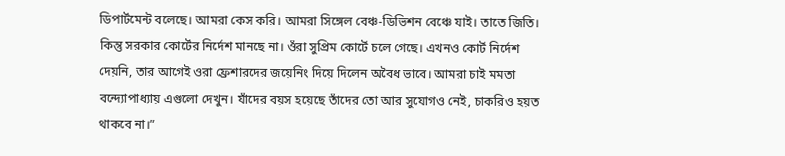ডিপার্টমেন্ট বলেছে। আমরা কেস করি। আমরা সিঙ্গেল বেঞ্চ-ডিভিশন বেঞ্চে যাই। তাতে জিতি। কিন্তু সরকার কোর্টের নির্দেশ মানছে না। ওঁরা সুপ্রিম কোর্টে চলে গেছে। এখনও কোর্ট নির্দেশ দেয়নি, তার আগেই ওরা ফ্রেশারদের জয়েনিং দিয়ে দিলেন অবৈধ ভাবে। আমরা চাই মমতা বন্দ্যোপাধ্যায় এগুলো দেখুন। যাঁদের বয়স হয়েছে তাঁদের তো আর সুযোগও নেই, চাকরিও হয়ত থাকবে না।”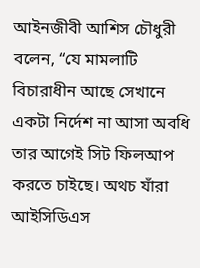আইনজীবী আশিস চৌধুরী বলেন, “যে মামলাটি বিচারাধীন আছে সেখানে একটা নির্দেশ না আসা অবধি তার আগেই সিট ফিলআপ করতে চাইছে। অথচ যাঁরা আইসিডিএস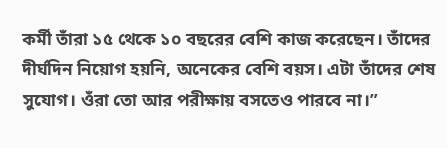কর্মী তাঁরা ১৫ থেকে ১০ বছরের বেশি কাজ করেছেন। তাঁদের দীর্ঘদিন নিয়োগ হয়নি, অনেকের বেশি বয়স। এটা তাঁদের শেষ সুযোগ। ওঁরা তো আর পরীক্ষায় বসতেও পারবে না।”